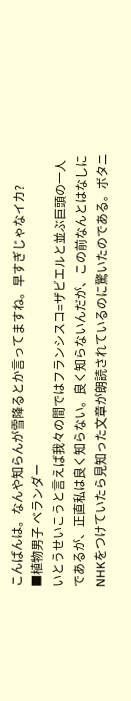こんばんは。なんや知らんが雪降るとか言ってますね。早すぎじゃなイカ?
■植物男子 ベランダー
いとうせいこうと言えば我々の間ではフランシスコ=ザビエルと並ぶ巨頭の一人であるが、正直私は良く知らない。良く知らないんだが、この前なんとはなしにNHKをつけていたら見知った文章が朗読されているのに驚いたのである。ボタニ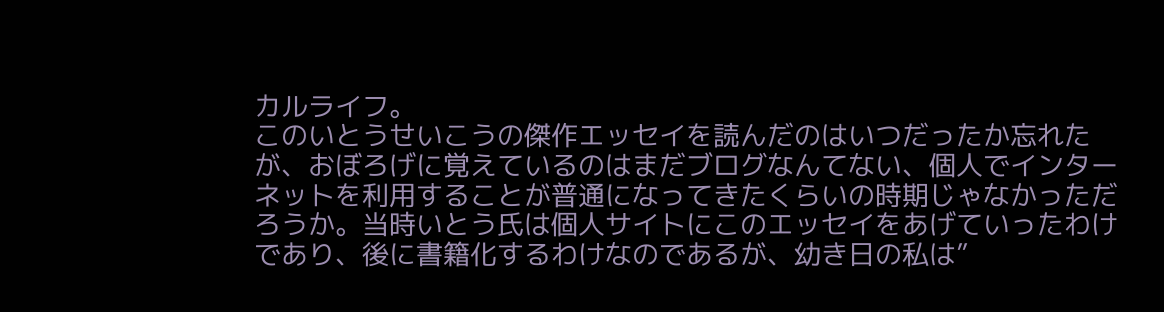カルライフ。
このいとうせいこうの傑作エッセイを読んだのはいつだったか忘れたが、おぼろげに覚えているのはまだブログなんてない、個人でインターネットを利用することが普通になってきたくらいの時期じゃなかっただろうか。当時いとう氏は個人サイトにこのエッセイをあげていったわけであり、後に書籍化するわけなのであるが、幼き日の私は”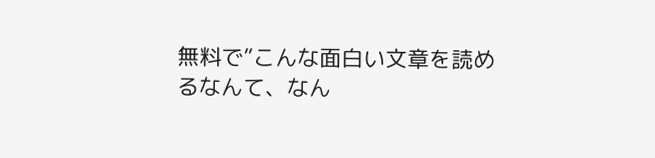無料で”こんな面白い文章を読めるなんて、なん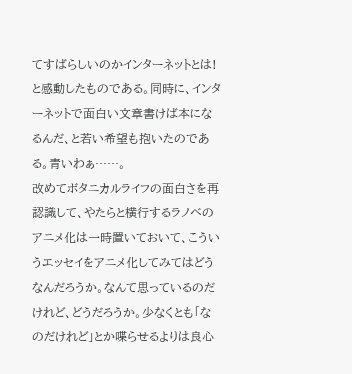てすばらしいのかインターネットとは!と感動したものである。同時に、インターネットで面白い文章書けば本になるんだ、と若い希望も抱いたのである。青いわぁ……。
改めてボタニカルライフの面白さを再認識して、やたらと横行するラノベのアニメ化は一時置いておいて、こういうエッセイをアニメ化してみてはどうなんだろうか。なんて思っているのだけれど、どうだろうか。少なくとも「なのだけれど」とか喋らせるよりは良心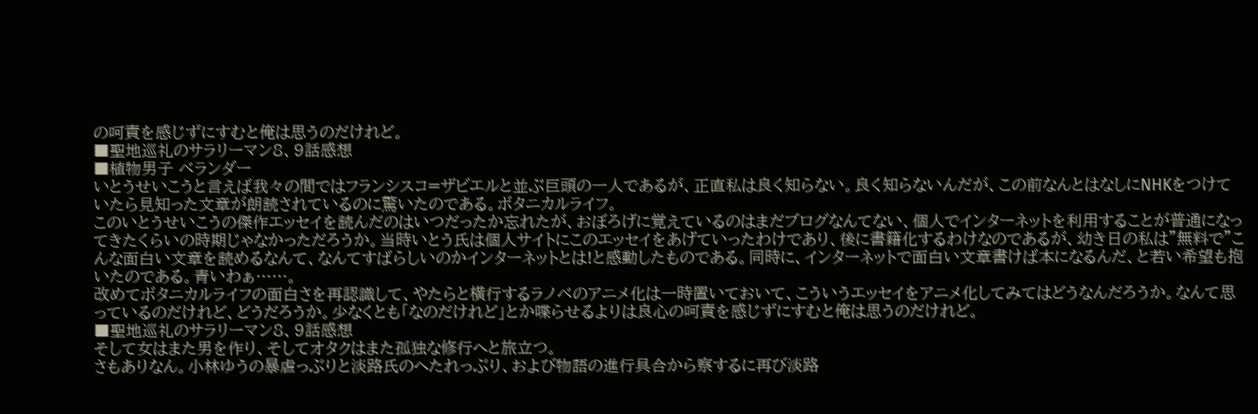の呵責を感じずにすむと俺は思うのだけれど。
■聖地巡礼のサラリーマン8、9話感想
■植物男子 ベランダー
いとうせいこうと言えば我々の間ではフランシスコ=ザビエルと並ぶ巨頭の一人であるが、正直私は良く知らない。良く知らないんだが、この前なんとはなしにNHKをつけていたら見知った文章が朗読されているのに驚いたのである。ボタニカルライフ。
このいとうせいこうの傑作エッセイを読んだのはいつだったか忘れたが、おぼろげに覚えているのはまだブログなんてない、個人でインターネットを利用することが普通になってきたくらいの時期じゃなかっただろうか。当時いとう氏は個人サイトにこのエッセイをあげていったわけであり、後に書籍化するわけなのであるが、幼き日の私は”無料で”こんな面白い文章を読めるなんて、なんてすばらしいのかインターネットとは!と感動したものである。同時に、インターネットで面白い文章書けば本になるんだ、と若い希望も抱いたのである。青いわぁ……。
改めてボタニカルライフの面白さを再認識して、やたらと横行するラノベのアニメ化は一時置いておいて、こういうエッセイをアニメ化してみてはどうなんだろうか。なんて思っているのだけれど、どうだろうか。少なくとも「なのだけれど」とか喋らせるよりは良心の呵責を感じずにすむと俺は思うのだけれど。
■聖地巡礼のサラリーマン8、9話感想
そして女はまた男を作り、そしてオタクはまた孤独な修行へと旅立つ。
さもありなん。小林ゆうの暴虐っぷりと淡路氏のへたれっぷり、および物語の進行具合から察するに再び淡路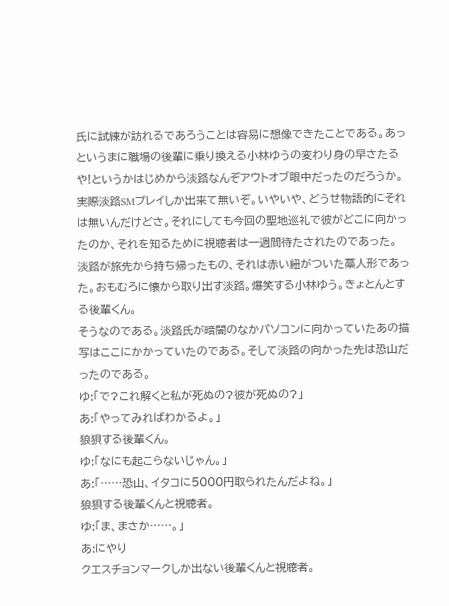氏に試練が訪れるであろうことは容易に想像できたことである。あっというまに職場の後輩に乗り換える小林ゆうの変わり身の早さたるや!というかはじめから淡路なんぞアウトオブ眼中だったのだろうか。実際淡路SMプレイしか出来て無いぞ。いやいや、どうせ物語的にそれは無いんだけどさ。それにしても今回の聖地巡礼で彼がどこに向かったのか、それを知るために視聴者は一週間待たされたのであった。
淡路が旅先から持ち帰ったもの、それは赤い紐がついた藁人形であった。おもむろに懐から取り出す淡路。爆笑する小林ゆう。きょとんとする後輩くん。
そうなのである。淡路氏が暗闇のなかパソコンに向かっていたあの描写はここにかかっていたのである。そして淡路の向かった先は恐山だったのである。
ゆ:「で?これ解くと私が死ぬの?彼が死ぬの?」
あ:「やってみればわかるよ。」
狼狽する後輩くん。
ゆ:「なにも起こらないじゃん。」
あ:「……恐山、イタコに5000円取られたんだよね。」
狼狽する後輩くんと視聴者。
ゆ:「ま、まさか……。」
あ:にやり
クエスチョンマークしか出ない後輩くんと視聴者。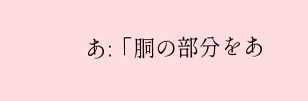あ:「胴の部分をあ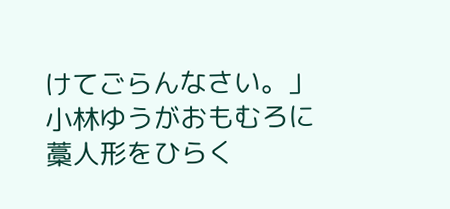けてごらんなさい。」
小林ゆうがおもむろに藁人形をひらく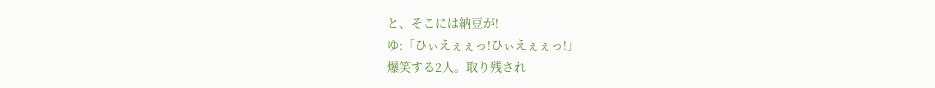と、そこには納豆が!
ゆ:「ひぃえぇぇっ!ひぃえぇぇっ!」
爆笑する2人。取り残され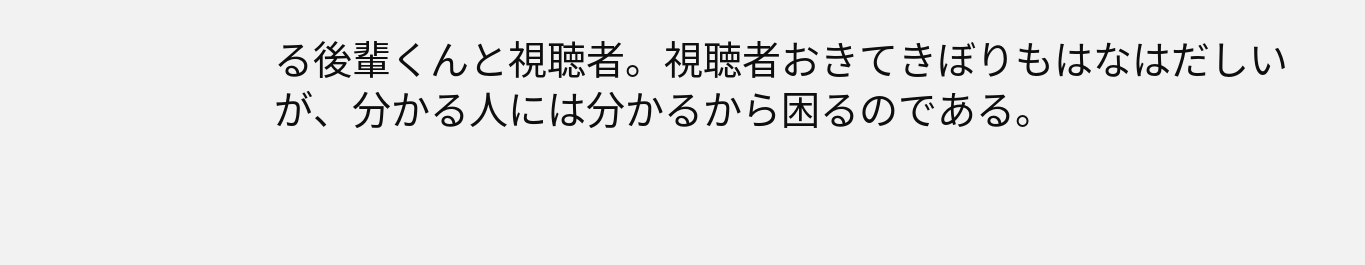る後輩くんと視聴者。視聴者おきてきぼりもはなはだしいが、分かる人には分かるから困るのである。